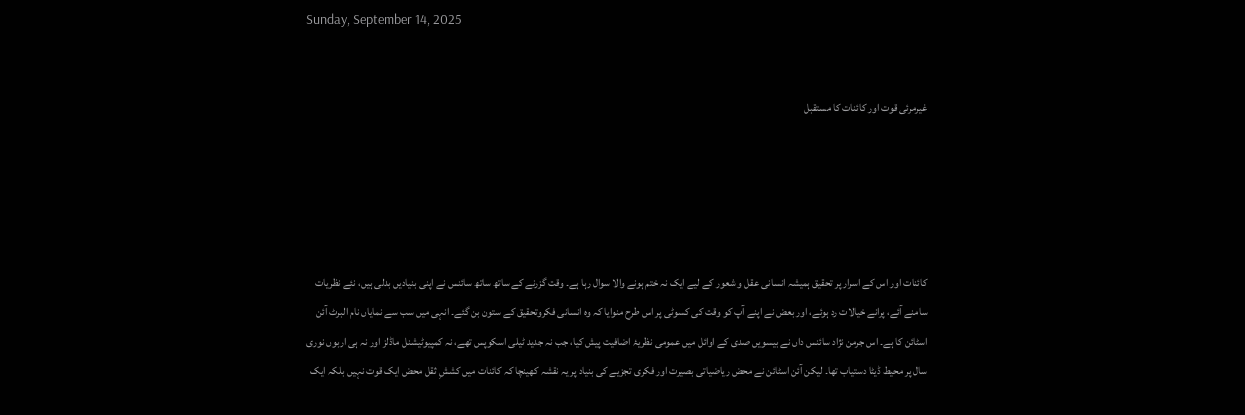Sunday, September 14, 2025


غیرمرئی قوت اور کائنات کا مستقبل





کائنات اور اس کے اسرار پر تحقیق ہمیشہ انسانی عقل و شعور کے لیے ایک نہ ختم ہونے والا سوال رہا ہے۔ وقت گزرنے کے ساتھ ساتھ سائنس نے اپنی بنیادیں بدلی ہیں، نئے نظریات سامنے آئے، پرانے خیالات رد ہوئے، اور بعض نے اپنے آپ کو وقت کی کسوٹی پر اس طرح منوایا کہ وہ انسانی فکروتحقیق کے ستون بن گئے۔ انہی میں سب سے نمایاں نام البرٹ آئن اسٹائن کا ہے۔ اس جرمن نژاد سائنس داں نے بیسویں صدی کے اوائل میں عمومی نظریۂ اضافیت پیش کیا، جب نہ جدید ٹیلی اسکوپس تھے، نہ کمپیوٹیشنل ماڈلز اور نہ ہی اربوں نوری سال پر محیط ڈیٹا دستیاب تھا۔ لیکن آئن اسٹائن نے محض ریاضیاتی بصیرت اور فکری تجزیے کی بنیاد پر یہ نقشہ کھینچا کہ کائنات میں کششِ ثقل محض ایک قوت نہیں بلکہ ایک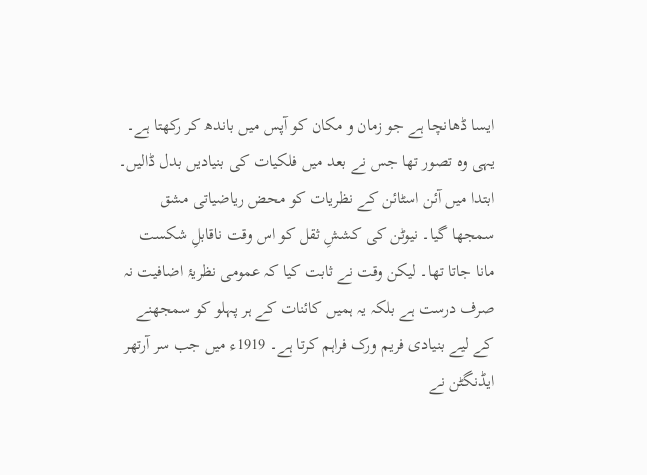ایسا ڈھانچا ہے جو زمان و مکان کو آپس میں باندھ کر رکھتا ہے۔ یہی وہ تصور تھا جس نے بعد میں فلکیات کی بنیادیں بدل ڈالیں۔ ابتدا میں آئن اسٹائن کے نظریات کو محض ریاضیاتی مشق سمجھا گیا۔ نیوٹن کی کششِ ثقل کو اس وقت ناقابلِ شکست مانا جاتا تھا۔ لیکن وقت نے ثابت کیا کہ عمومی نظریۂ اضافیت نہ صرف درست ہے بلکہ یہ ہمیں کائنات کے ہر پہلو کو سمجھنے کے لیے بنیادی فریم ورک فراہم کرتا ہے۔ 1919ء میں جب سر آرتھر ایڈنگٹن نے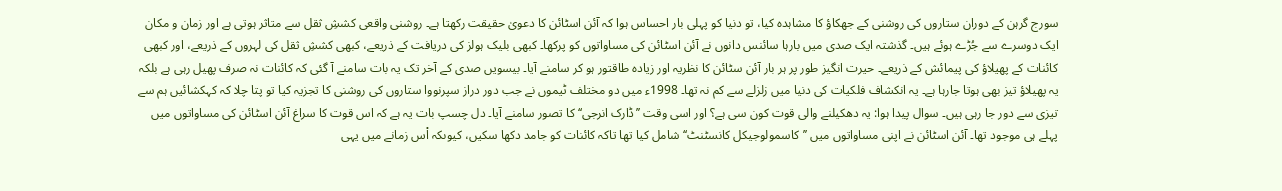سورج گرہن کے دوران ستاروں کی روشنی کے جھکاؤ کا مشاہدہ کیا، تو دنیا کو پہلی بار احساس ہوا کہ آئن اسٹائن کا دعویٰ حقیقت رکھتا ہے۔ روشنی واقعی کششِ ثقل سے متاثر ہوتی ہے اور زمان و مکان ایک دوسرے سے جُڑے ہوئے ہیں۔ گذشتہ ایک صدی میں بارہا سائنس دانوں نے آئن اسٹائن کی مساواتوں کو پرکھا۔ کبھی بلیک ہولز کی دریافت کے ذریعے، کبھی کششِ ثقل کی لہروں کے ذریعے، اور کبھی کائنات کے پھیلاؤ کی پیمائش کے ذریعے۔ حیرت انگیز طور پر ہر بار آئن سٹائن کا نظریہ اور زیادہ طاقتور ہو کر سامنے آیا۔ بیسویں صدی کے آخر تک یہ بات سامنے آ گئی کہ کائنات نہ صرف پھیل رہی ہے بلکہ یہ پھیلاؤ تیز بھی ہوتا جارہا ہے۔ یہ انکشاف فلکیات کی دنیا میں زلزلے سے کم نہ تھا۔ 1998ء میں دو مختلف ٹیموں نے جب دور دراز سپرنووا ستاروں کی روشنی کا تجزیہ کیا تو پتا چلا کہ کہکشائیں ہم سے تیزی سے دور جا رہی ہیں۔ سوال پیدا ہوا: یہ دھکیلنے والی قوت کون سی ہے؟ اور اسی وقت ’’ڈارک انرجی‘‘ کا تصور سامنے آیا۔ دل چسپ بات یہ ہے کہ اس قوت کا سراغ آئن اسٹائن کی مساواتوں میں پہلے ہی موجود تھا۔ آئن اسٹائن نے اپنی مساواتوں میں ’’کاسمولوجیکل کانسٹنٹ‘‘ شامل کیا تھا تاکہ کائنات کو جامد دکھا سکیں، کیوںکہ اْس زمانے میں یہی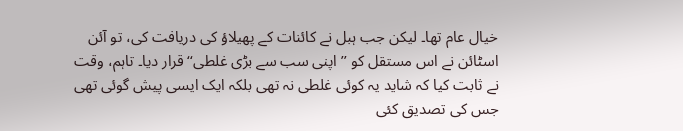خیال عام تھا۔ لیکن جب ہبل نے کائنات کے پھیلاؤ کی دریافت کی، تو آئن اسٹائن نے اس مستقل کو ’’اپنی سب سے بڑی غلطی‘‘ قرار دیا۔ تاہم، وقت نے ثابت کیا کہ شاید یہ کوئی غلطی نہ تھی بلکہ ایک ایسی پیش گوئی تھی جس کی تصدیق کئی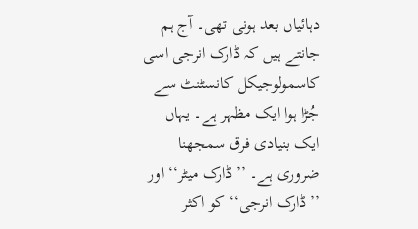دہائیاں بعد ہونی تھی۔ آج ہم جانتے ہیں کہ ڈارک انرجی اسی کاسمولوجیکل کانسٹنٹ سے جُڑا ہوا ایک مظہر ہے۔ یہاں ایک بنیادی فرق سمجھنا ضروری ہے۔ ’’ڈارک میٹر‘‘ اور ’’ڈارک انرجی‘‘ کو اکثر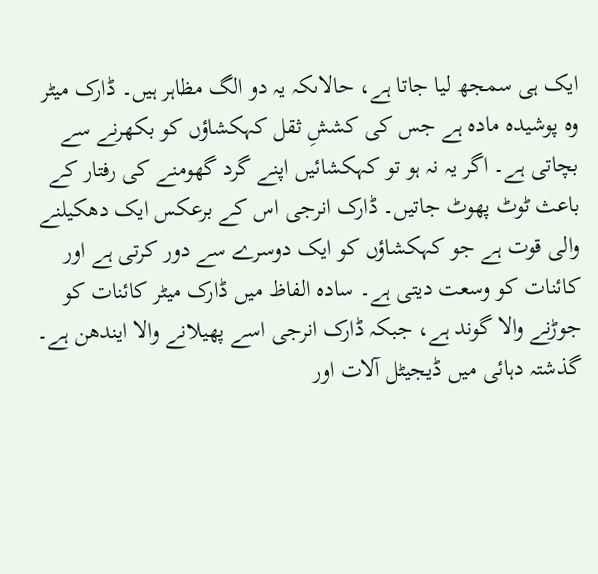ایک ہی سمجھ لیا جاتا ہے، حالاںکہ یہ دو الگ مظاہر ہیں۔ ڈارک میٹر وہ پوشیدہ مادہ ہے جس کی کششِ ثقل کہکشاؤں کو بکھرنے سے بچاتی ہے۔ اگر یہ نہ ہو تو کہکشائیں اپنے گرد گھومنے کی رفتار کے باعث ٹوٹ پھوٹ جاتیں۔ ڈارک انرجی اس کے برعکس ایک دھکیلنے والی قوت ہے جو کہکشاؤں کو ایک دوسرے سے دور کرتی ہے اور کائنات کو وسعت دیتی ہے۔ سادہ الفاظ میں ڈارک میٹر کائنات کو جوڑنے والا گوند ہے، جبکہ ڈارک انرجی اسے پھیلانے والا ایندھن ہے۔ گذشتہ دہائی میں ڈیجیٹل آلات اور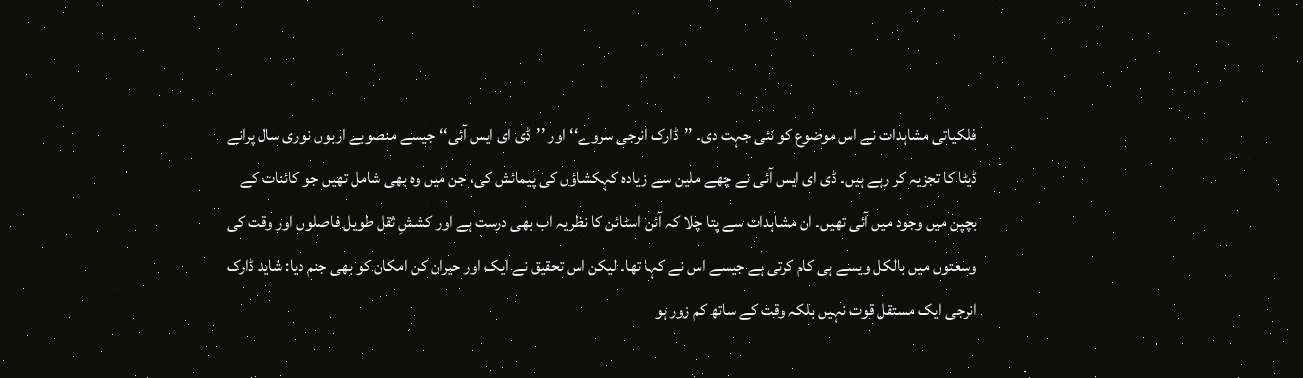فلکیاتی مشاہدات نے اس موضوع کو نئی جہت دی۔ ’’ڈارک انرجی سروے‘‘ اور ’’ڈی ای ایس آئی‘‘ جیسے منصوبے اربوں نوری سال پرانے ڈیٹا کا تجزیہ کر رہے ہیں۔ ڈی ای ایس آئی نے چھے ملین سے زیادہ کہکشاؤں کی پیمائش کی، جن میں وہ بھی شامل تھیں جو کائنات کے بچپن میں وجود میں آئی تھیں۔ ان مشاہدات سے پتا چلا کہ آئن اسٹائن کا نظریہ اب بھی درست ہے اور کششِ ثقل طویل فاصلوں اور وقت کی وسعتوں میں بالکل ویسے ہی کام کرتی ہے جیسے اس نے کہا تھا۔ لیکن اس تحقیق نے ایک اور حیران کن امکان کو بھی جنم دیا: شاید ڈارک انرجی ایک مستقل قوت نہیں بلکہ وقت کے ساتھ کم زور ہو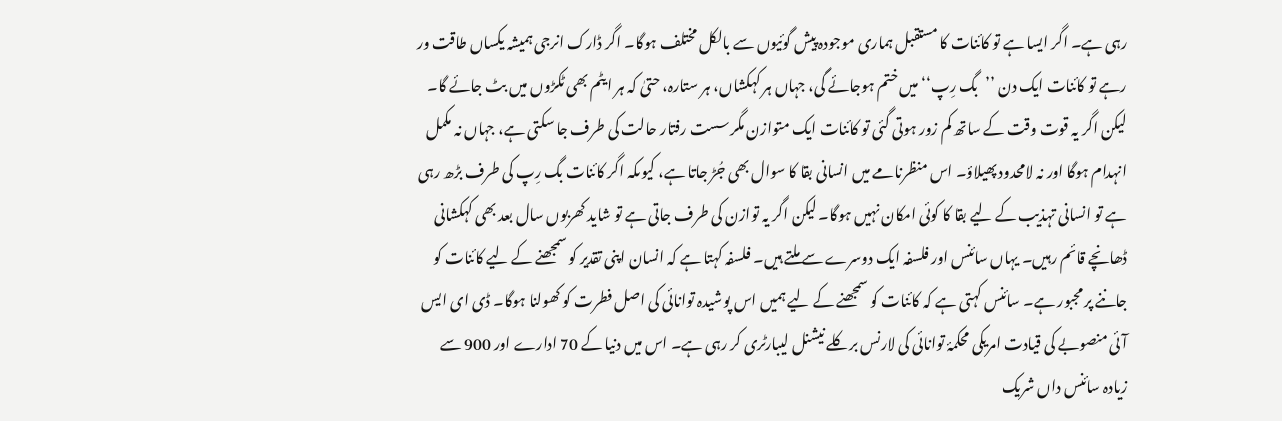رہی ہے۔ اگر ایسا ہے تو کائنات کا مستقبل ہماری موجودہ پیش گوئیوں سے بالکل مختلف ہوگا۔ اگر ڈارک انرجی ہمیشہ یکساں طاقت ور رہے تو کائنات ایک دن ’’بگ رِپ‘‘ میں ختم ہوجائے گی، جہاں ہر کہکشاں، ہر ستارہ، حتیٰ کہ ہر ایٹم بھی ٹکڑوں میں بٹ جائے گا۔ لیکن اگر یہ قوت وقت کے ساتھ کم زور ہوتی گئی تو کائنات ایک متوازن مگر سست رفتار حالت کی طرف جا سکتی ہے، جہاں نہ مکمل انہدام ہوگا اور نہ لامحدود پھیلاؤ۔ اس منظرنامے میں انسانی بقا کا سوال بھی جُڑ جاتا ہے، کیوںکہ اگر کائنات بگ رِپ کی طرف بڑھ رہی ہے تو انسانی تہذیب کے لیے بقا کا کوئی امکان نہیں ہوگا۔ لیکن اگر یہ توازن کی طرف جاتی ہے تو شاید کھربوں سال بعد بھی کہکشانی ڈھانچے قائم رہیں۔ یہاں سائنس اور فلسفہ ایک دوسرے سے ملتے ہیں۔ فلسفہ کہتا ہے کہ انسان اپنی تقدیر کو سمجھنے کے لیے کائنات کو جاننے پر مجبور ہے۔ سائنس کہتی ہے کہ کائنات کو سمجھنے کے لیے ہمیں اس پوشیدہ توانائی کی اصل فطرت کو کھولنا ہوگا۔ ڈی ای ایس آئی منصوبے کی قیادت امریکی محکمۂ توانائی کی لارنس برکلے نیشنل لیبارٹری کر رہی ہے۔ اس میں دنیا کے 70 ادارے اور 900 سے زیادہ سائنس داں شریک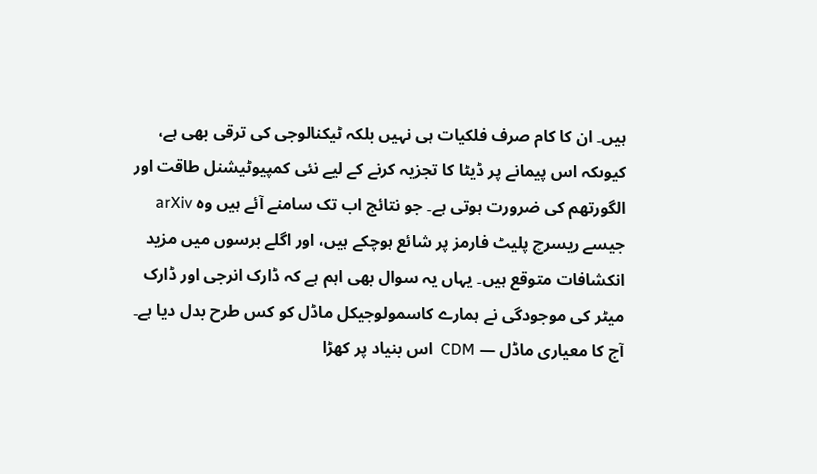ہیں۔ ان کا کام صرف فلکیات ہی نہیں بلکہ ٹیکنالوجی کی ترقی بھی ہے، کیوںکہ اس پیمانے پر ڈیٹا کا تجزیہ کرنے کے لیے نئی کمپیوٹیشنل طاقت اور الگورتھم کی ضرورت ہوتی ہے۔ جو نتائج اب تک سامنے آئے ہیں وہ arXiv جیسے ریسرچ پلیٹ فارمز پر شائع ہوچکے ہیں، اور اگلے برسوں میں مزید انکشافات متوقع ہیں۔ یہاں یہ سوال بھی اہم ہے کہ ڈارک انرجی اور ڈارک میٹر کی موجودگی نے ہمارے کاسمولوجیکل ماڈل کو کس طرح بدل دیا ہے۔ آج کا معیاری ماڈل — CDM  اس بنیاد پر کھڑا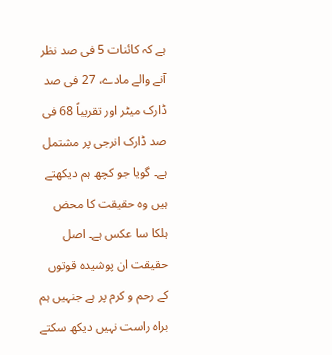ہے کہ کائنات 5 فی صد نظر آنے والے مادے، 27 فی صد ڈارک میٹر اور تقریباً 68 فی صد ڈارک انرجی پر مشتمل ہے۔ گویا جو کچھ ہم دیکھتے ہیں وہ حقیقت کا محض ہلکا سا عکس ہے۔ اصل حقیقت ان پوشیدہ قوتوں کے رحم و کرم پر ہے جنہیں ہم براہ راست نہیں دیکھ سکتے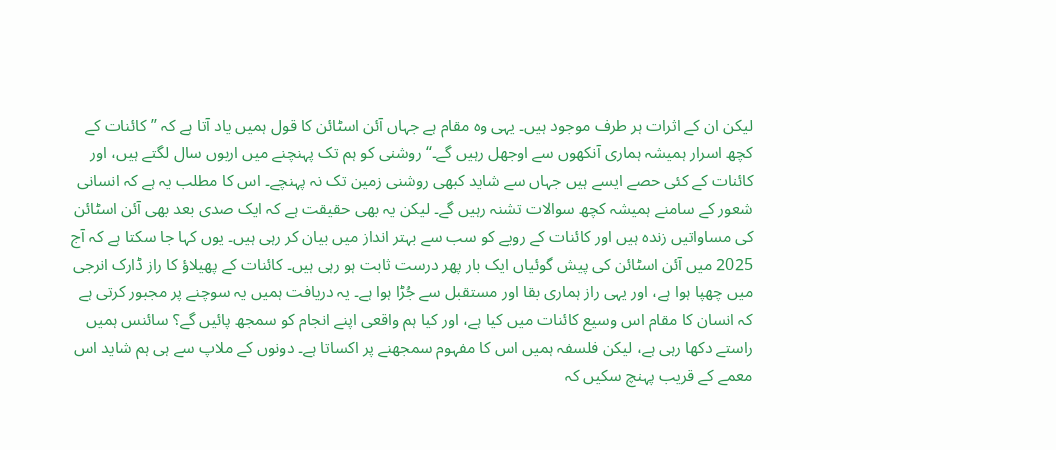لیکن ان کے اثرات ہر طرف موجود ہیں۔ یہی وہ مقام ہے جہاں آئن اسٹائن کا قول ہمیں یاد آتا ہے کہ ’’کائنات کے کچھ اسرار ہمیشہ ہماری آنکھوں سے اوجھل رہیں گے۔‘‘ روشنی کو ہم تک پہنچنے میں اربوں سال لگتے ہیں، اور کائنات کے کئی حصے ایسے ہیں جہاں سے شاید کبھی روشنی زمین تک نہ پہنچے۔ اس کا مطلب یہ ہے کہ انسانی شعور کے سامنے ہمیشہ کچھ سوالات تشنہ رہیں گے۔ لیکن یہ بھی حقیقت ہے کہ ایک صدی بعد بھی آئن اسٹائن کی مساواتیں زندہ ہیں اور کائنات کے رویے کو سب سے بہتر انداز میں بیان کر رہی ہیں۔ یوں کہا جا سکتا ہے کہ آج 2025 میں آئن اسٹائن کی پیش گوئیاں ایک بار پھر درست ثابت ہو رہی ہیں۔ کائنات کے پھیلاؤ کا راز ڈارک انرجی میں چھپا ہوا ہے، اور یہی راز ہماری بقا اور مستقبل سے جُڑا ہوا ہے۔ یہ دریافت ہمیں یہ سوچنے پر مجبور کرتی ہے کہ انسان کا مقام اس وسیع کائنات میں کیا ہے، اور کیا ہم واقعی اپنے انجام کو سمجھ پائیں گے؟ سائنس ہمیں راستے دکھا رہی ہے، لیکن فلسفہ ہمیں اس کا مفہوم سمجھنے پر اکساتا ہے۔ دونوں کے ملاپ سے ہی ہم شاید اس معمے کے قریب پہنچ سکیں کہ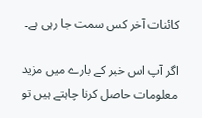کائنات آخر کس سمت جا رہی ہے۔

اگر آپ اس خبر کے بارے میں مزید معلومات حاصل کرنا چاہتے ہیں تو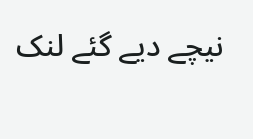نیچے دیے گئے لنک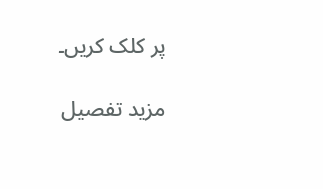پر کلک کریں۔

مزید تفصیل